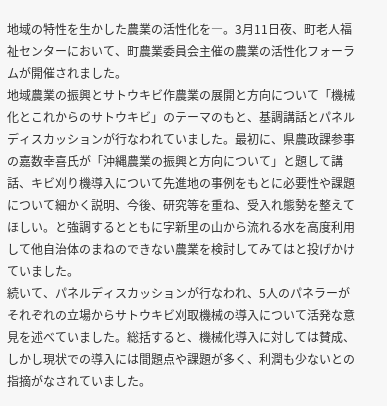地域の特性を生かした農業の活性化を―。3月11日夜、町老人福祉センターにおいて、町農業委員会主催の農業の活性化フォーラムが開催されました。
地域農業の振興とサトウキビ作農業の展開と方向について「機械化とこれからのサトウキビ」のテーマのもと、基調講話とパネルディスカッションが行なわれていました。最初に、県農政課参事の嘉数幸喜氏が「沖縄農業の振興と方向について」と題して講話、キビ刈り機導入について先進地の事例をもとに必要性や課題について細かく説明、今後、研究等を重ね、受入れ態勢を整えてほしい。と強調するとともに字新里の山から流れる水を高度利用して他自治体のまねのできない農業を検討してみてはと投げかけていました。
続いて、パネルディスカッションが行なわれ、5人のパネラーがそれぞれの立場からサトウキビ刈取機械の導入について活発な意見を述べていました。総括すると、機械化導入に対しては賛成、しかし現状での導入には間題点や課題が多く、利潤も少ないとの指摘がなされていました。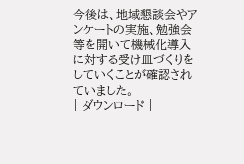今後は、地域懇談会やアンケートの実施、勉強会等を開いて機械化導入に対する受け皿づくりをしていくことが確認されていました。
| ダウンロード |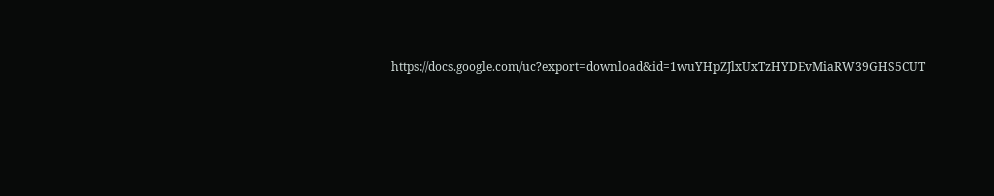https://docs.google.com/uc?export=download&id=1wuYHpZJlxUxTzHYDEvMiaRW39GHS5CUT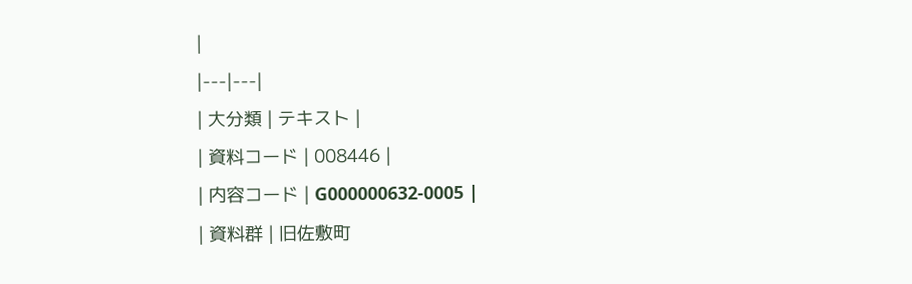|
|---|---|
| 大分類 | テキスト |
| 資料コード | 008446 |
| 内容コード | G000000632-0005 |
| 資料群 | 旧佐敷町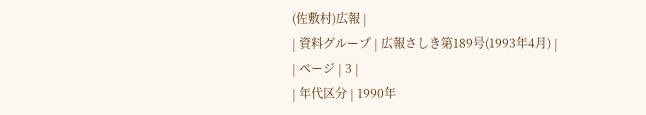(佐敷村)広報 |
| 資料グループ | 広報さしき第189号(1993年4月) |
| ページ | 3 |
| 年代区分 | 1990年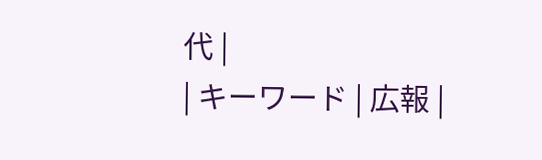代 |
| キーワード | 広報 |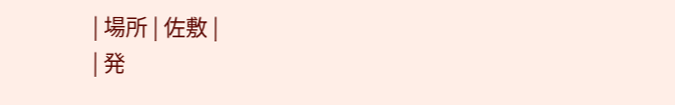| 場所 | 佐敷 |
| 発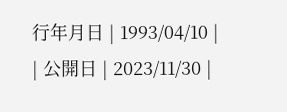行年月日 | 1993/04/10 |
| 公開日 | 2023/11/30 |